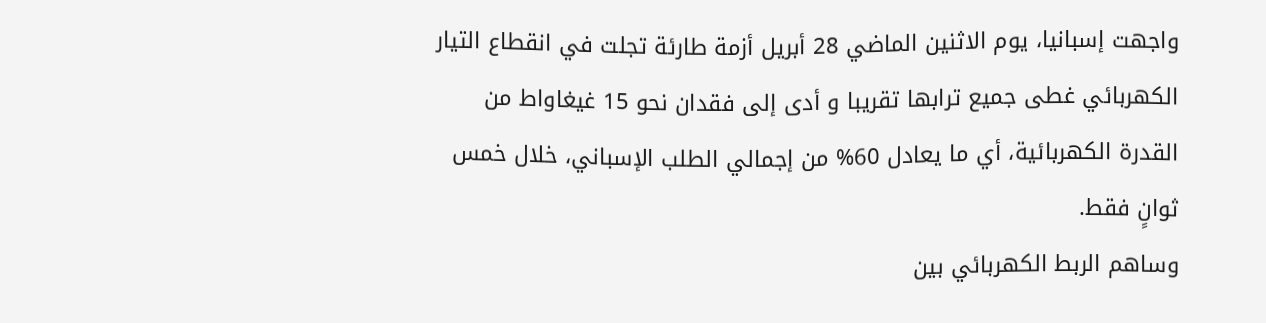واجهت إسبانيا، يوم الاثنين الماضي 28 أبريل أزمة طارئة تجلت في انقطاع التيار الكهربائي غطى جميع ترابها تقريبا و أدى إلى فقدان نحو 15 غيغاواط من القدرة الكهربائية، أي ما يعادل 60% من إجمالي الطلب الإسباني، خلال خمس ثوانٍ فقط.
وساهم الربط الكهربائي بين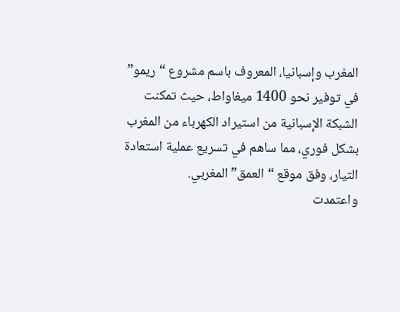المغرب وإسبانيا، المعروف باسم مشروع “ريمو” في توفير نحو 1400 ميغاواط، حيث تمكنت الشبكة الإسبانية من استيراد الكهرباء من المغرب بشكل فوري، مما ساهم في تسريع عملية استعادة التيار، وفق موقع “العمق” المغربي.
واعتمدت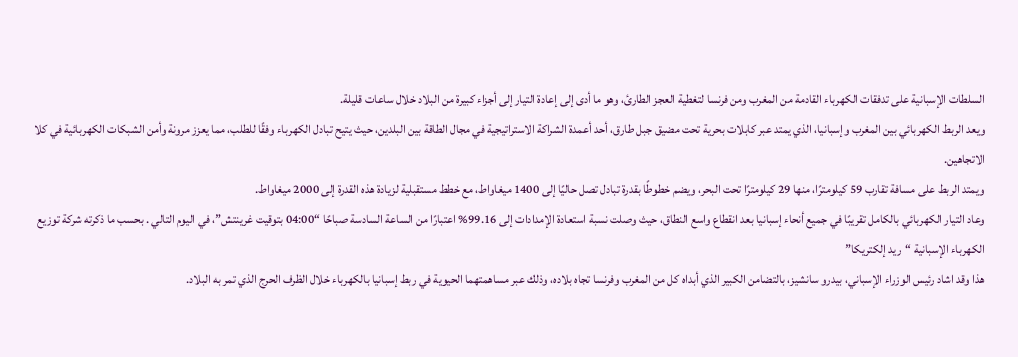السلطات الإسبانية على تدفقات الكهرباء القادمة من المغرب ومن فرنسا لتغطية العجز الطارئ، وهو ما أدى إلى إعادة التيار إلى أجزاء كبيرة من البلاد خلال ساعات قليلة.
ويعد الربط الكهربائي بين المغرب وإسبانيا، الذي يمتد عبر كابلات بحرية تحت مضيق جبل طارق، أحد أعمدة الشراكة الاستراتيجية في مجال الطاقة بين البلدين، حيث يتيح تبادل الكهرباء وفقًا للطلب، مما يعزز مرونة وأمن الشبكات الكهربائية في كلا الاتجاهين.
ويمتد الربط على مسافة تقارب 59 كيلومترًا، منها 29 كيلومترًا تحت البحر، ويضم خطوطًا بقدرة تبادل تصل حاليًا إلى 1400 ميغاواط، مع خطط مستقبلية لزيادة هذه القدرة إلى 2000 ميغاواط.
وعاد التيار الكهربائي بالكامل تقريبًا في جميع أنحاء إسبانيا بعد انقطاع واسع النطاق، حيث وصلت نسبة استعادة الإمدادات إلى 99.16% اعتبارًا من الساعة السادسة صباحًا “04:00 بتوقيت غرينتش”، في اليوم التالي . بحسب ما ذكرته شركة توزيع الكهرباء الإسبانية “ريد إلكتريكا”
هذا وقد اشاد رئيس الوزراء الإسباني، بيدرو سانشيز، بالتضامن الكبير الذي أبداه كل من المغرب وفرنسا تجاه بلاده، وذلك عبر مساهمتهما الحيوية في ربط إسبانيا بالكهرباء خلال الظرف الحرج الذي تمر به البلاد.